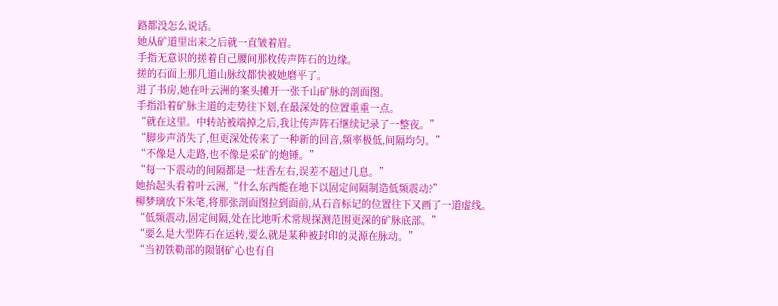路都没怎么说话。
她从矿道里出来之后就一直皱着眉。
手指无意识的搓着自己腰间那枚传声阵石的边缘。
搓的石面上那几道山脉纹都快被她磨平了。
进了书房,她在叶云洲的案头摊开一张千山矿脉的剖面图。
手指沿着矿脉主道的走势往下划,在最深处的位置重重一点。
“就在这里。中转站被端掉之后,我让传声阵石继续记录了一整夜。”
“脚步声消失了,但更深处传来了一种新的回音,频率极低,间隔均匀。”
“不像是人走路,也不像是采矿的炮锤。”
“每一下震动的间隔都是一炷香左右,误差不超过几息。”
她抬起头看着叶云洲,“什么东西能在地下以固定间隔制造低频震动?”
柳梦璃放下朱笔,将那张剖面图拉到面前,从石音标记的位置往下又画了一道虚线。
“低频震动,固定间隔,处在比地听术常规探测范围更深的矿脉底部。”
“要么是大型阵石在运转,要么就是某种被封印的灵源在脉动。”
“当初铁勒部的陨钢矿心也有自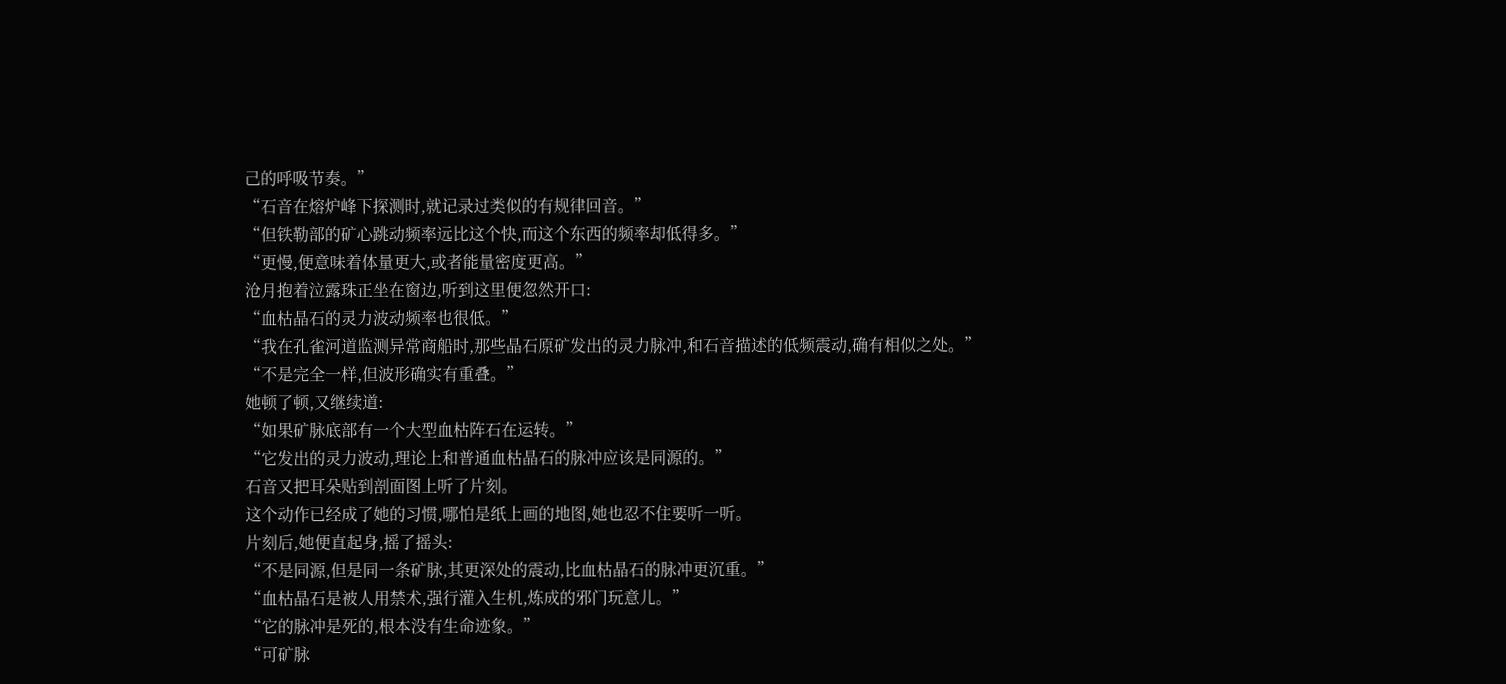己的呼吸节奏。”
“石音在熔炉峰下探测时,就记录过类似的有规律回音。”
“但铁勒部的矿心跳动频率远比这个快,而这个东西的频率却低得多。”
“更慢,便意味着体量更大,或者能量密度更高。”
沧月抱着泣露珠正坐在窗边,听到这里便忽然开口:
“血枯晶石的灵力波动频率也很低。”
“我在孔雀河道监测异常商船时,那些晶石原矿发出的灵力脉冲,和石音描述的低频震动,确有相似之处。”
“不是完全一样,但波形确实有重叠。”
她顿了顿,又继续道:
“如果矿脉底部有一个大型血枯阵石在运转。”
“它发出的灵力波动,理论上和普通血枯晶石的脉冲应该是同源的。”
石音又把耳朵贴到剖面图上听了片刻。
这个动作已经成了她的习惯,哪怕是纸上画的地图,她也忍不住要听一听。
片刻后,她便直起身,摇了摇头:
“不是同源,但是同一条矿脉,其更深处的震动,比血枯晶石的脉冲更沉重。”
“血枯晶石是被人用禁术,强行灌入生机,炼成的邪门玩意儿。”
“它的脉冲是死的,根本没有生命迹象。”
“可矿脉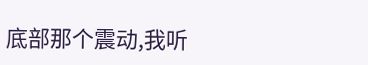底部那个震动,我听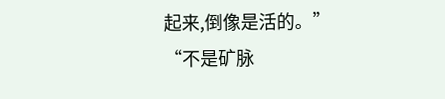起来,倒像是活的。”
“不是矿脉